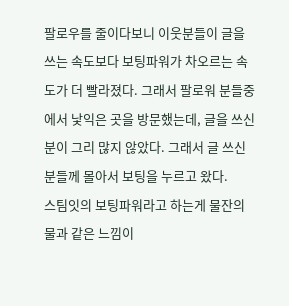팔로우를 줄이다보니 이웃분들이 글을 쓰는 속도보다 보팅파워가 차오르는 속도가 더 빨라졌다. 그래서 팔로워 분들중에서 낯익은 곳을 방문했는데, 글을 쓰신 분이 그리 많지 않았다. 그래서 글 쓰신분들께 몰아서 보팅을 누르고 왔다.
스팀잇의 보팅파워라고 하는게 물잔의 물과 같은 느낌이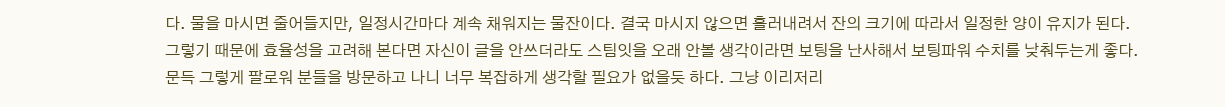다. 물을 마시면 줄어들지만, 일정시간마다 계속 채워지는 물잔이다. 결국 마시지 않으면 흘러내려서 잔의 크기에 따라서 일정한 양이 유지가 된다. 그렇기 때문에 효율성을 고려해 본다면 자신이 글을 안쓰더라도 스팀잇을 오래 안볼 생각이라면 보팅을 난사해서 보팅파워 수치를 낮춰두는게 좋다.
문득 그렇게 팔로워 분들을 방문하고 나니 너무 복잡하게 생각할 필요가 없을듯 하다. 그냥 이리저리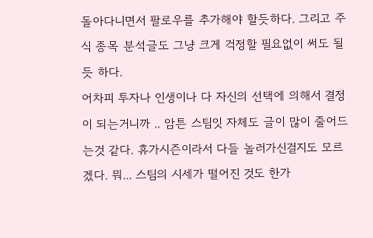돌아다니면서 팔로우를 추가해야 할듯하다. 그리고 주식 종목 분석글도 그냥 크게 걱정할 필요없이 써도 될듯 하다.
어차피 투자나 인생이나 다 자신의 선택에 의해서 결정이 되는거니까 .. 암튼 스팀잇 자체도 글이 많이 줄어드는것 같다. 휴가시즌이라서 다들 놀러가신걸지도 모르겠다. 뭐... 스팀의 시세가 떨어진 것도 한가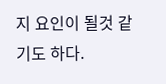지 요인이 될것 같기도 하다.